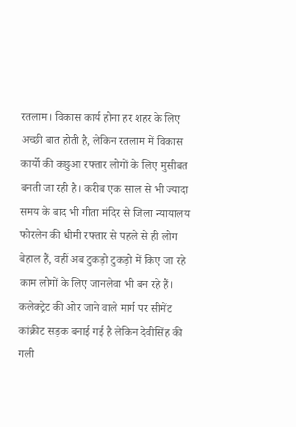रतलाम। विकास कार्य होना हर शहर के लिए अच्छी बात होती है, लेकिन रतलाम में विकास कार्यो की कछुआ रफ्तार लोगों के लिए मुसीबत बनती जा रही है। करीब एक साल से भी ज्यादा समय के बाद भी गीता मंदिर से जिला न्यायालय फोरलेन की धीमी रफ्तार से पहले से ही लोग बेहाल हैं, वहीं अब टुकड़ो टुकड़ो में किए जा रहे काम लोगों के लिए जानलेवा भी बन रहे हैं।
कलेक्ट्रेट की ओर जाने वाले मार्ग पर सीमेंट कांक्रीट सड़क बनाई गई है लेकिन देवीसिंह की गली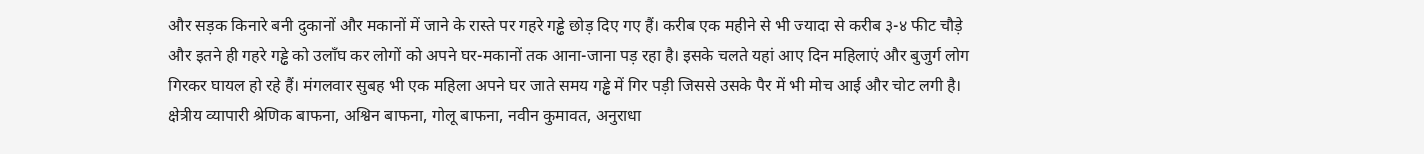और सड़क किनारे बनी दुकानों और मकानों में जाने के रास्ते पर गहरे गड्ढे छोड़ दिए गए हैं। करीब एक महीने से भी ज्यादा से करीब ३-४ फीट चौड़े और इतने ही गहरे गड्ढे को उलाँघ कर लोगों को अपने घर-मकानों तक आना-जाना पड़ रहा है। इसके चलते यहां आए दिन महिलाएं और बुजुर्ग लोग गिरकर घायल हो रहे हैं। मंगलवार सुबह भी एक महिला अपने घर जाते समय गड्ढे में गिर पड़ी जिससे उसके पैर में भी मोच आई और चोट लगी है। क्षेत्रीय व्यापारी श्रेणिक बाफना, अश्विन बाफना, गोलू बाफना, नवीन कुमावत, अनुराधा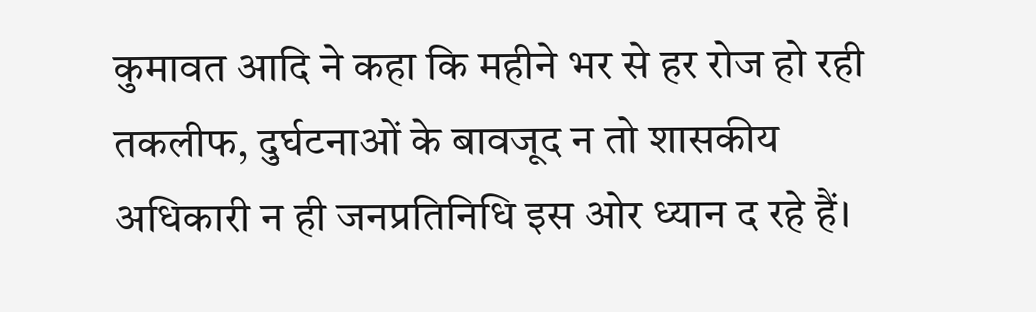कुमावत आदि ने कहा कि महीने भर से हर रोज हो रही तकलीफ, दुर्घटनाओं के बावजूद न तो शासकीय अधिकारी न ही जनप्रतिनिधि इस ओर ध्यान द रहे हैं।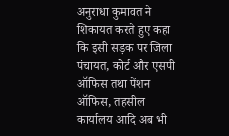अनुराधा कुमावत ने शिकायत करते हुए कहा कि इसी सड़क पर जिला पंचायत, कोर्ट और एसपी ऑफिस तथा पेंशन ऑफिस, तहसील कार्यालय आदि अब भी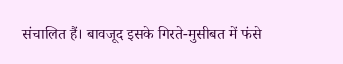संचालित हैं। बावजूद इसके गिरते-मुसीबत में फंसे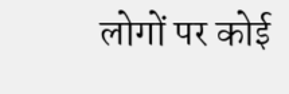लोगों पर कोई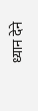ध्यान देने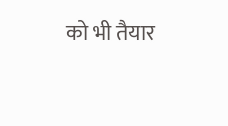को भी तैयार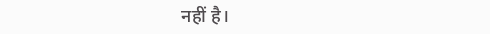नहीं है।